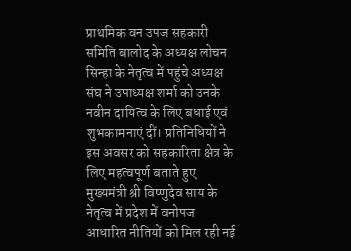प्राथमिक वन उपज सहकारी समिति बालोद के अध्यक्ष लोचन सिन्हा के नेतृत्व में पहुंचे अध्यक्ष संघ ने उपाध्यक्ष शर्मा को उनके नवीन दायित्व के लिए बधाई एवं शुभकामनाएं दीं। प्रतिनिधियों ने इस अवसर को सहकारिता क्षेत्र के लिए महत्वपूर्ण बताते हुए मुख्यमंत्री श्री विष्णुदेव साय के नेतृत्व में प्रदेश में वनोपज आधारित नीतियों को मिल रही नई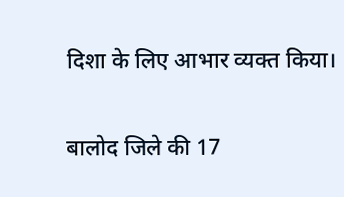दिशा के लिए आभार व्यक्त किया।

बालोद जिले की 17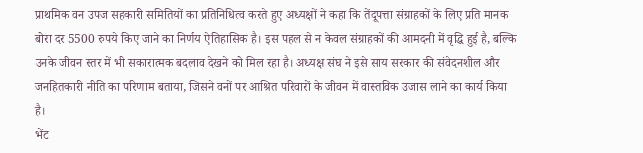प्राथमिक वन उपज सहकारी समितियों का प्रतिनिधित्व करते हुए अध्यक्षों ने कहा कि तेंदूपत्ता संग्राहकों के लिए प्रति मानक बोरा दर 5500 रुपये किए जाने का निर्णय ऐतिहासिक है। इस पहल से न केवल संग्राहकों की आमदनी में वृद्धि हुई है, बल्कि उनके जीवन स्तर में भी सकारात्मक बदलाव देखने को मिल रहा है। अध्यक्ष संघ ने इसे साय सरकार की संवेदनशील और जनहितकारी नीति का परिणाम बताया, जिसने वनों पर आश्रित परिवारों के जीवन में वास्तविक उजास लाने का कार्य किया है।
भेंट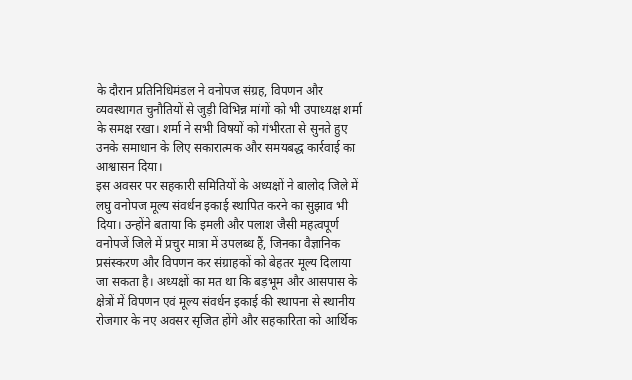के दौरान प्रतिनिधिमंडल ने वनोपज संग्रह, विपणन और व्यवस्थागत चुनौतियों से जुड़ी विभिन्न मांगों को भी उपाध्यक्ष शर्मा के समक्ष रखा। शर्मा ने सभी विषयों को गंभीरता से सुनते हुए उनके समाधान के लिए सकारात्मक और समयबद्ध कार्रवाई का आश्वासन दिया।
इस अवसर पर सहकारी समितियों के अध्यक्षों ने बालोद जिले में लघु वनोपज मूल्य संवर्धन इकाई स्थापित करने का सुझाव भी दिया। उन्होंने बताया कि इमली और पलाश जैसी महत्वपूर्ण वनोपजें जिले में प्रचुर मात्रा में उपलब्ध हैं, जिनका वैज्ञानिक प्रसंस्करण और विपणन कर संग्राहकों को बेहतर मूल्य दिलाया जा सकता है। अध्यक्षों का मत था कि बड़भूम और आसपास के क्षेत्रों में विपणन एवं मूल्य संवर्धन इकाई की स्थापना से स्थानीय रोजगार के नए अवसर सृजित होंगे और सहकारिता को आर्थिक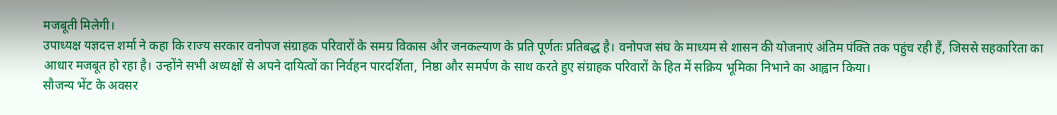मजबूती मिलेगी।
उपाध्यक्ष यज्ञदत्त शर्मा ने कहा कि राज्य सरकार वनोपज संग्राहक परिवारों के समग्र विकास और जनकल्याण के प्रति पूर्णतः प्रतिबद्ध है। वनोपज संघ के माध्यम से शासन की योजनाएं अंतिम पंक्ति तक पहुंच रही हैं, जिससे सहकारिता का आधार मजबूत हो रहा है। उन्होंने सभी अध्यक्षों से अपने दायित्वों का निर्वहन पारदर्शिता, निष्ठा और समर्पण के साथ करते हुए संग्राहक परिवारों के हित में सक्रिय भूमिका निभाने का आह्वान किया।
सौजन्य भेंट के अवसर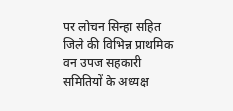पर लोचन सिन्हा सहित जिले की विभिन्न प्राथमिक वन उपज सहकारी समितियों के अध्यक्ष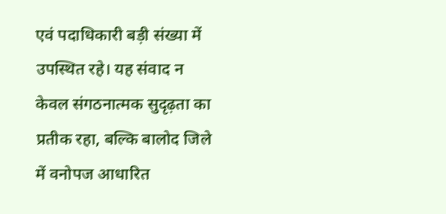एवं पदाधिकारी बड़ी संख्या में उपस्थित रहे। यह संवाद न केवल संगठनात्मक सुदृढ़ता का प्रतीक रहा, बल्कि बालोद जिले में वनोपज आधारित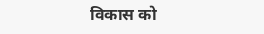विकास को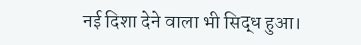नई दिशा देने वाला भी सिद्ध हुआ।